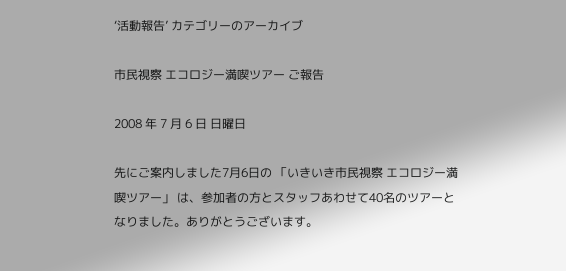‘活動報告’ カテゴリーのアーカイブ

市民視察 エコロジー満喫ツアー ご報告

2008 年 7 月 6 日 日曜日

先にご案内しました7月6日の 「いきいき市民視察 エコロジー満喫ツアー」 は、参加者の方とスタッフあわせて40名のツアーとなりました。ありがとうございます。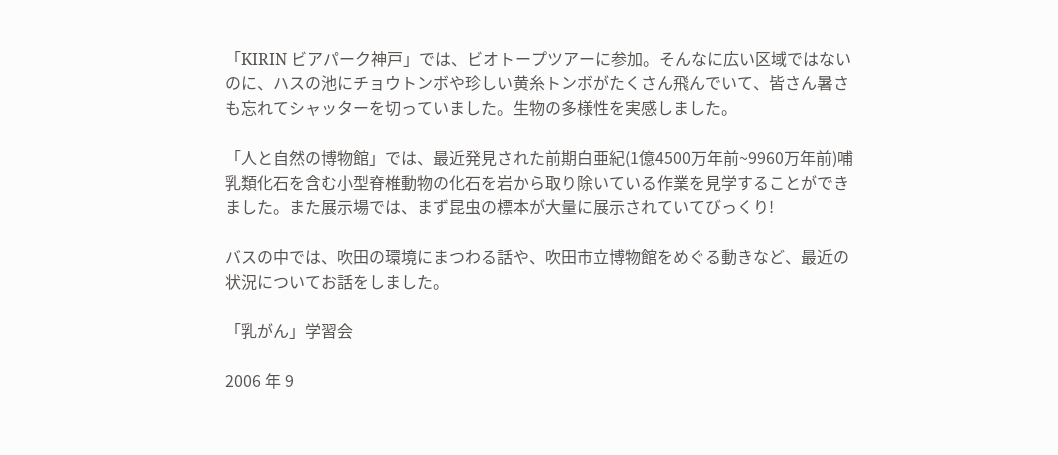「KIRIN ビアパーク神戸」では、ビオトープツアーに参加。そんなに広い区域ではないのに、ハスの池にチョウトンボや珍しい黄糸トンボがたくさん飛んでいて、皆さん暑さも忘れてシャッターを切っていました。生物の多様性を実感しました。

「人と自然の博物館」では、最近発見された前期白亜紀(1億4500万年前~9960万年前)哺乳類化石を含む小型脊椎動物の化石を岩から取り除いている作業を見学することができました。また展示場では、まず昆虫の標本が大量に展示されていてびっくり!

バスの中では、吹田の環境にまつわる話や、吹田市立博物館をめぐる動きなど、最近の状況についてお話をしました。

「乳がん」学習会

2006 年 9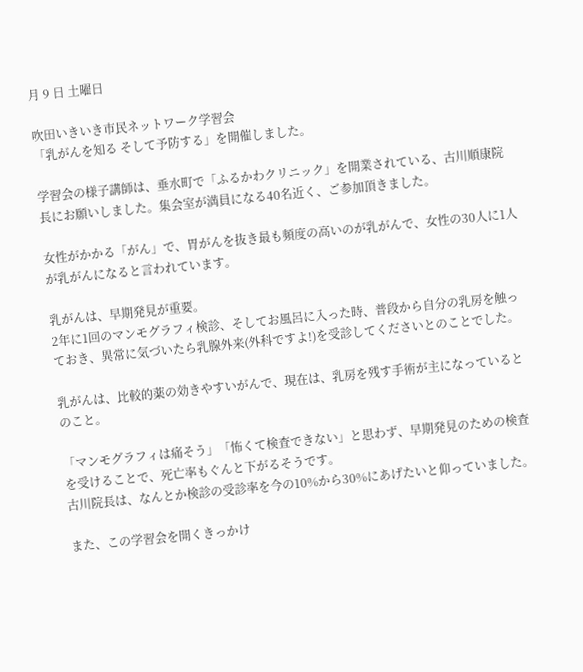月 9 日 土曜日

吹田いきいき市民ネットワーク学習会
「乳がんを知る そして予防する」を開催しました。

学習会の様子講師は、垂水町で「ふるかわクリニック」を開業されている、古川順康院長にお願いしました。集会室が満員になる40名近く、ご参加頂きました。

女性がかかる「がん」で、胃がんを抜き最も頻度の高いのが乳がんで、女性の30人に1人が乳がんになると言われています。

乳がんは、早期発見が重要。
2年に1回のマンモグラフィ検診、そしてお風呂に入った時、普段から自分の乳房を触っておき、異常に気づいたら乳腺外来(外科ですよ!)を受診してくださいとのことでした。

乳がんは、比較的薬の効きやすいがんで、現在は、乳房を残す手術が主になっているとのこと。

「マンモグラフィは痛そう」「怖くて検査できない」と思わず、早期発見のための検査を受けることで、死亡率もぐんと下がるそうです。
古川院長は、なんとか検診の受診率を今の10%から30%にあげたいと仰っていました。

また、この学習会を開くきっかけ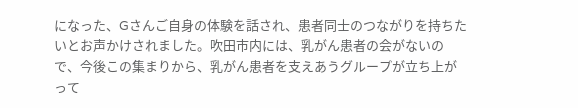になった、Gさんご自身の体験を話され、患者同士のつながりを持ちたいとお声かけされました。吹田市内には、乳がん患者の会がないので、今後この集まりから、乳がん患者を支えあうグループが立ち上がって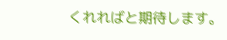くれればと期待します。